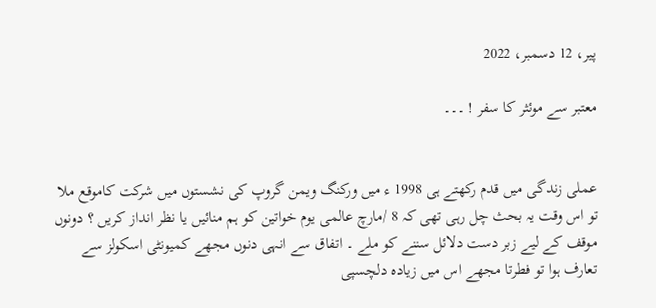پیر، 12 دسمبر، 2022

معتبر سے موئثر کا سفر ! ۔۔۔


عملی زندگی میں قدم رکھتے ہی 1998 ء میں ورکنگ ویمن گروپ کی نشستوں میں شرکت کاموقع ملا تو اس وقت یہ بحث چل رہی تھی کہ 8 /مارچ عالمی یوم خواتین کو ہم منائیں یا نظر انداز کریں ؟ دونوں موقف کے لیے زبر دست دلائل سننے کو ملے ۔ اتفاق سے انہی دنوں مجھے کمیونٹی اسکولز سے تعارف ہوا تو فطرتا مجھے اس میں زیادہ دلچسپی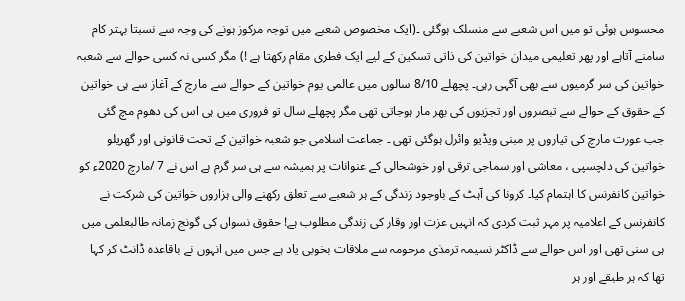محسوس ہوئی تو میں اس شعبے سے منسلک ہوگئی ۔(ایک مخصوص شعبے میں توجہ مرکوز ہونے کی وجہ سے نسبتا بہتر کام سامنے آتاہے اور پھر تعلیمی میدان خواتین کی ذاتی تسکین کے لیے ایک فطری مقام رکھتا ہے !) مگر کسی نہ کسی حوالے سے شعبہ خواتین کی سر گرمیوں سے بھی آگہی رہی۔ پچھلے 8/10 سالوں میں عالمی یوم خواتین کے حوالے سے مارچ کے آغاز سے ہی خواتین کے حقوق کے حوالے سے تبصروں اور تجزیوں کی بھر مار ہوجاتی تھی مگر پچھلے سال تو فروری میں ہی اس کی دھوم مچ گئی جب عورت مارچ کی تیاروں پر مبنی ویڈیو وائرل ہوگئی تھی ۔ جماعت اسلامی جو شعبہ خواتین کے تحت قانونی اور گھریلو خواتین کی دلچسپی ، معاشی اور سماجی ترقی اور خوشحالی کے عنوانات پر ہمیشہ سے ہی سر گرم ہے اس نے 7 /مارچ 2020ء کو خواتین کانفرنس کا اہتمام کیا۔ کرونا کی آہٹ کے باوجود زندگی کے ہر شعبے سے تعلق رکھنے والی ہزاروں خواتین کی شرکت نے کانفرنس کے اعلامیہ پر مہر ثبت کردی کہ انہیں عزت اور وقار کی زندگی مطلوب ہے! حقوق نسواں کی گونج زمانہ طالبعلمی میں ہی سنی تھی اور اس حوالے سے ڈاکٹر نسیمہ ترمذی مرحومہ سے ملاقات بخوبی یاد ہے جس میں انہوں نے باقاعدہ ڈانٹ کر کہا تھا کہ ہر طبقے اور ہر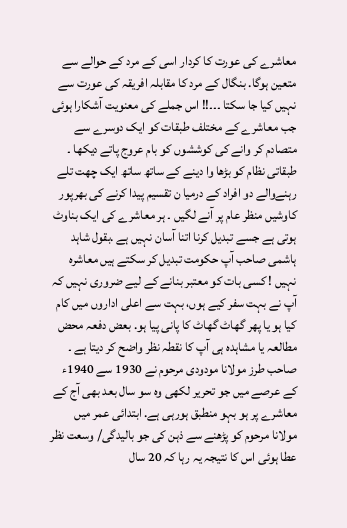معاشرے کی عورت کا کردار اسی کے مرد کے حوالے سے متعین ہوگا. بنگال کے مرد کا مقابلہ افریقہ کی عورت سے نہیں کیا جا سکتا ۔۔۔!! اس جملے کی معنویت آشکارا ہوئی جب معاشرے کے مختلف طبقات کو ایک دوسرے سے متصادم کر وانے کی کوششوں کو بام عروج پاتے دیکھا ۔ طبقاتی نظام کو بڑھا وا دینے کے ساتھ ساتھ ایک چھت تلے رہنےوالے دو افراد کے درمیا ن تقسیم پیدا کرنے کی بھرپور کاوشیں منظر عام پر آنے لگیں ۔ ہر معاشرے کی ایک بناوٹ ہوتی ہے جسے تبدیل کرنا اتنا آسان نہیں ہے .بقول شاہد ہاشمی صاحب آپ حکومت تبدیل کر سکتے ہیں معاشرہ نہیں ! کسی بات کو معتبر بنانے کے لیے ضروری نہیں کہ آپ نے بہت سفر کیے ہوں، بہت سے اعلی اداروں میں کام کیا ہو یا پهر گهاٹ گهاٹ کا پانی پیا ہو. بعض دفعہ محض مطالعہ یا مشاہدہ ہی آپ کا نقطہ نظر واضح کر دیتا ہے ۔ صاحب طرز مولانا مودودی مرحوم نے 1930 سے 1940ء کے عرصے میں جو تحریر لکهی وہ سو سال بعد بهی آج کے معاشرے پر ہو بہو منطبق ہورہی ہے. ابتدائی عمر میں مولانا مرحوم کو پڑهنے سے ذہن کی جو بالیدگی/ وسعت نظر عطا ہوئی اس کا نتیجہ یہ رہا کہ 20 سال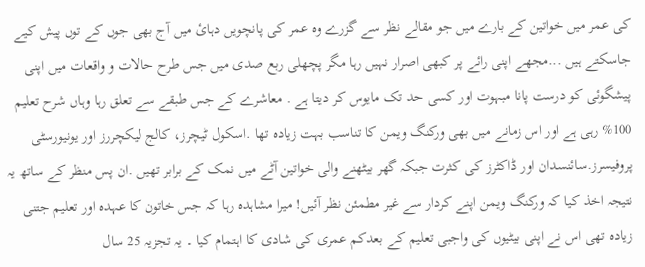کی عمر میں خواتین کے بارے میں جو مقالے نظر سے گزرے وہ عمر کی پانچویں دہائ میں آج بهی جوں کے توں پیش کیے جاسکتے ہیں ...مجهے اپنی رائے پر کبهی اصرار نہیں رہا مگر پچهلی ربع صدی میں جس طرح حالات و واقعات میں اپنی پیشگوئی کو درست پانا مبہوت اور کسی حد تک مایوس کر دیتا ہے . معاشرے کے جس طبقے سے تعلق رہا وہاں شرح تعلیم 100% رہی ہے اور اس زمانے میں بهی ورکنگ ویمن کا تناسب بہت زیادہ تها .اسکول ٹیچرز، کالج لیکچررز اور یونیورسٹی پروفیسرز.سائنسدان اور ڈاکٹرز کی کثرت جبکہ گهر بیٹهنے والی خواتین آٹے میں نمک کے برابر تهیں .ان پس منظر کے ساتھ یہ نتیجہ اخذ کیا کہ ورکنگ ویمن اپنے کردار سے غیر مطمئن نظر آئیں! میرا مشاہدہ رہا کہ جس خاتون کا عہدہ اور تعلیم جتنی زیادہ تهی اس نے اپنی بیٹیوں کی واجبی تعلیم کے بعدکم عمری کی شادی کا اہتمام کیا ۔ یہ تجزیہ 25 سال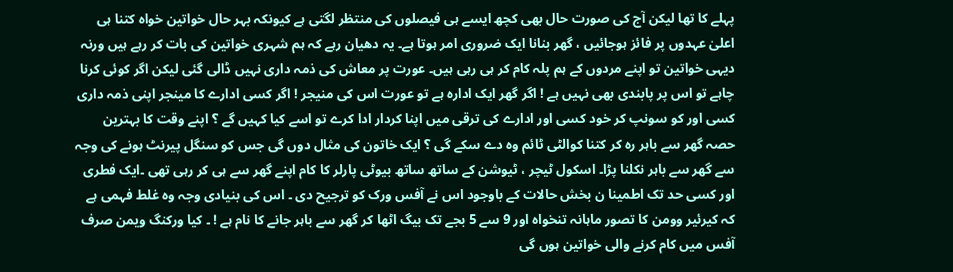پہلے کا تھا لیکن آج کی صورت حال بھی کچھ ایسے ہی فیصلوں کی منتظر لگتی ہے کیونکہ بہر حال خواتین خواہ کتنا ہی اعلیٰ عہدوں پر فائز ہوجائیں ، گھر بنانا ایک ضروری امر ہوتا ہے۔ یہ دھیان رہے کہ ہم شہری خواتین کی بات کر رہے ہیں ورنہ دیہی خواتین تو اپنے مردوں کے ہم پلہ کام کر ہی رہی ہیں۔ عورت پر معاش کی ذمہ داری نہیں ڈالی گئی لیکن اگر کوئی کرنا چاہے تو اس پر پابندی بھی نہیں ہے ! اگر گهر ایک ادارہ ہے تو عورت اس کی منیجر ! اگر کسی ادارے کا مینجر اپنی ذمہ داری کسی اور کو سونپ کر خود کسی اور ادارے کی ترقی میں اپنا کردار ادا کرے تو اسے کیا کہیں گے ؟ اپنے وقت کا بہترین حصہ گهر سے باہر رہ کر کتنا کوالٹی ٹائم وہ دے سکے گی ؟ ایک خاتون کی مثال دوں گی جس کو سنگل پیرنٹ ہونے کی وجہ سے گھر سے باہر نکلنا پڑا۔ اسکول ٹیچر ، ٹیوشن کے ساتھ ساتھ بیوٹی پارلر کا کام اپنے گھر سے ہی کر رہی تھی ۔ایک فطری اور کسی حد تک اطمینا ن بخش حالات کے باوجود اس نے آفس ورک کو ترجیح دی ۔ اس کی بنیادی وجہ وہ غلط فہمی ہے کہ کیرئیر وومن کا تصور ماہانہ تنخواہ اور 9 سے 5 بجے تک بیگ اٹھا کر گھر سے باہر جانے کا نام ہے ! ۔ کیا ورکنگ ویمن صرف آفس میں کام کرنے والی خواتین ہوں گی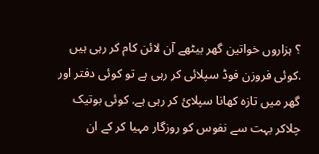؟ ہزاروں خواتین گهر بیٹهے آن لائن کام کر رہی ہیں .کوئی فروزن فوڈ سپلائی کر رہی ہے تو کوئی دفتر اور گھر میں تازہ کهانا سپلائ کر رہی ہے. کوئی بوتیک چلاکر بہت سے نفوس کو روزگار مہیا کر کے ان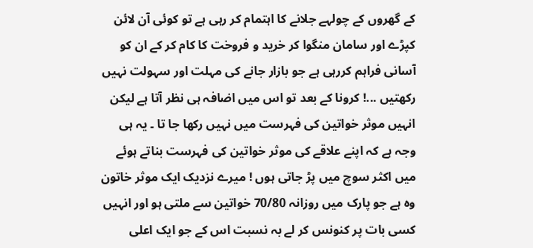کے گهروں کے چولہے جلانے کا اہتمام کر رہی ہے تو کوئی آن لائن کپڑے اور سامان منگوا کر خرید و فروخت کا کام کر کے ان کو آسانی فراہم کررہی ہے جو بازار جانے کی مہلت اور سہولت نہیں رکهتیں ...! کرونا کے بعد تو اس میں اضافہ ہی نظر آتا ہے لیکن انہیں موثر خواتین کی فہرست میں نہیں رکھا جا تا ۔ یہ ہی وجہ ہے کہ اپنے علاقے کی موثر خواتین کی فہرست بناتے ہوئے میں اکثر سوچ میں پڑ جاتی ہوں ! میرے نزدیک ایک موثر خاتون وہ ہے جو پارک میں روزانہ 70/80 خواتین سے ملتی ہو اور انہیں کسی بات پر کنونس کر لے بہ نسبت اس کے جو ایک اعلی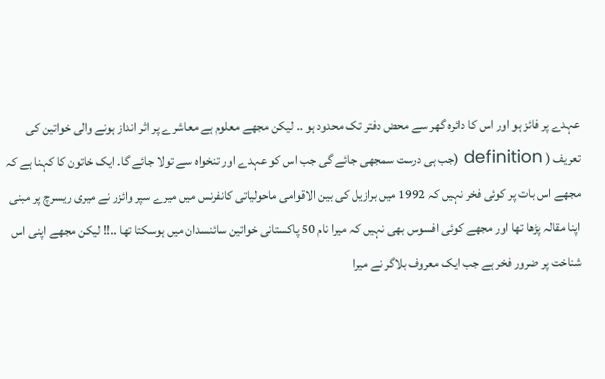عہدے پر فائز ہو اور اس کا دائرہ گهر سے محض دفتر تک محدود ہو .. لیکن مجھے معلوم ہے معاشرے پر اثر انداز ہونے والی خواتین کی تعریف ( definition (جب ہی درست سمجھی جائے گی جب اس کو عہدے اور تنخواہ سے تولا جائے گا۔ ایک خاتون کا کہنا ہے کہ مجهے اس بات پر کوئی فخر نہیں کہ 1992 میں برازیل کی بین الاقوامی ماحولیاتی کانفرنس میں میرے سپر وائزر نے میری ریسرچ پر مبنی اپنا مقالہ پڑها تها اور مجهے کوئی افسوس بهی نہیں کہ میرا نام 50 پاکستانی خواتین سائنسدان میں ہوسکتا تها ..!! لیکن مجهے اپنی اس شناخت پر ضرور فخر ہے جب ایک معروف بلاگر نے میرا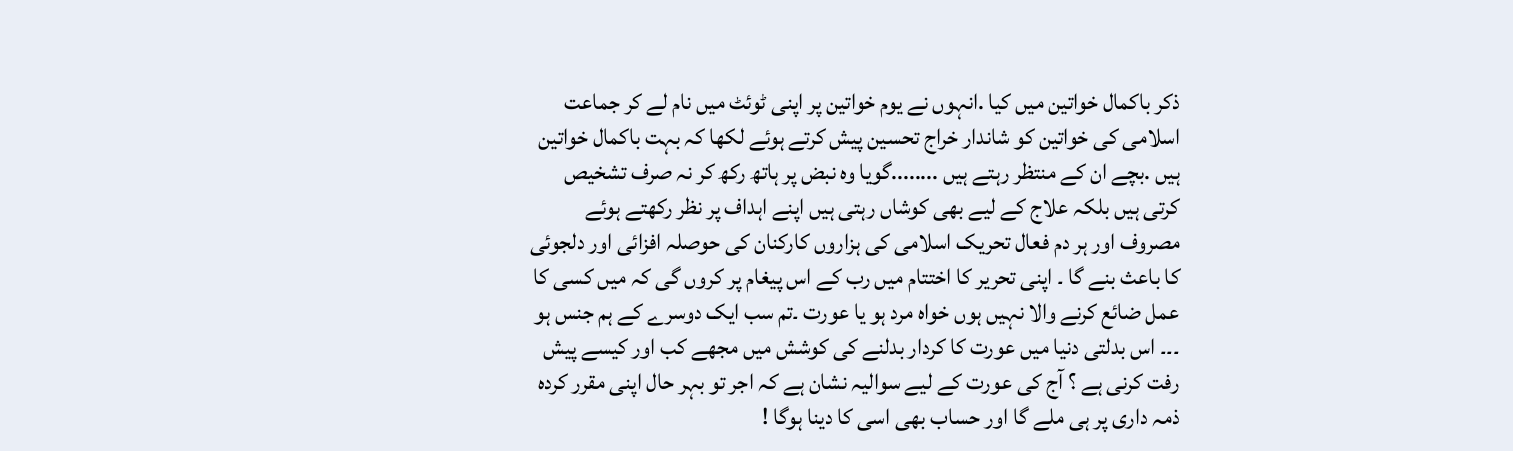ذکر باکمال خواتین میں کیا .انہوں نے یوم خواتین پر اپنی ٹوئٹ میں نام لے کر جماعت اسلامی کی خواتین کو شاندار خراج تحسین پیش کرتے ہوئے لکها کہ بہت باکمال خواتین ہیں .بچے ان کے منتظر رہتے ہیں ........گویا وہ نبض پر ہاتھ رکھ کر نہ صرف تشخیص کرتی ہیں بلکہ علاج کے لیے بهی کوشاں رہتی ہیں اپنے اہداف پر نظر رکهتے ہوئے مصروف اور ہر دم فعال تحریک اسلامی کی ہزاروں کارکنان کی حوصلہ افزائی اور دلجوئی کا باعث بنے گا ۔ اپنی تحریر کا اختتام میں رب کے اس پیغام پر کروں گی کہ میں کسی کا عمل ضائع کرنے والا نہیں ہوں خواہ مرد ہو یا عورت ۔تم سب ایک دوسرے کے ہم جنس ہو ۔۔۔ اس بدلتی دنیا میں عورت کا کردار بدلنے کی کوشش میں مجھے کب اور کیسے پیش رفت کرنی ہے ؟ آج کی عورت کے لیے سوالیہ نشان ہے کہ اجر تو بہر حال اپنی مقرر کردہ ذمہ داری پر ہی ملے گا اور حساب بھی اسی کا دینا ہوگا !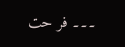۔۔۔ فر حت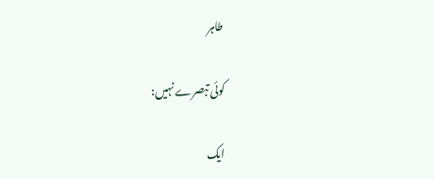طاہر

کوئی تبصرے نہیں:

ایک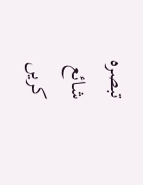تبصرہ شائع کریں